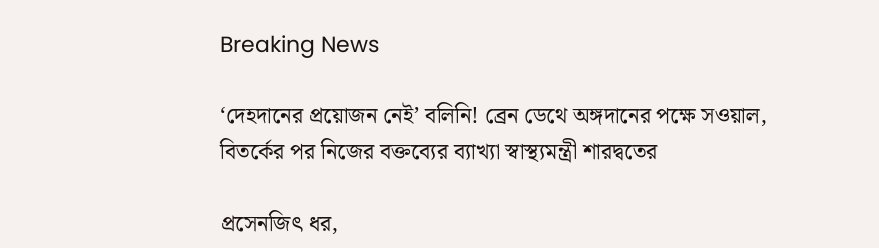Breaking News

‘দেহদানের প্রয়োজন নেই’ বলিনি! ব্রেন ডেথে অঙ্গদানের পক্ষে সওয়াল, বিতর্কের পর নিজের বক্তব্যের ব্যাখ্যা স্বাস্থ্যমন্ত্রী শারদ্বতের

প্রসেনজিৎ ধর,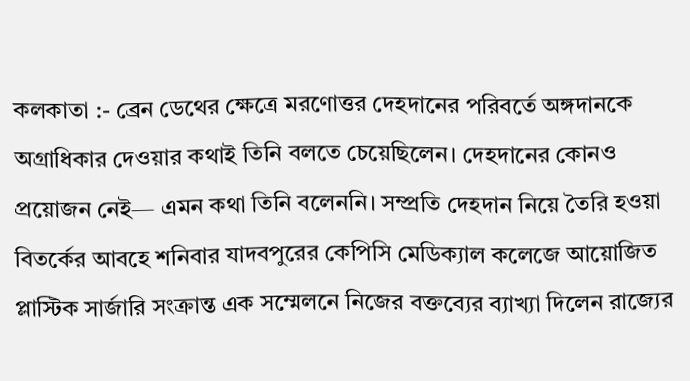কলকাতা :- ব্রেন ডেথের ক্ষেত্রে মরণোত্তর দেহদানের পরিবর্তে অঙ্গদানকে অগ্রাধিকার দেওয়ার কথাই তিনি বলতে চেয়েছিলেন। দেহদানের কোনও প্রয়োজন নেই— এমন কথা তিনি বলেননি। সম্প্রতি দেহদান নিয়ে তৈরি হওয়া বিতর্কের আবহে শনিবার যাদবপুরের কেপিসি মেডিক্যাল কলেজে আয়োজিত প্লাস্টিক সার্জারি সংক্রান্ত এক সম্মেলনে নিজের বক্তব্যের ব্যাখ্যা দিলেন রাজ্যের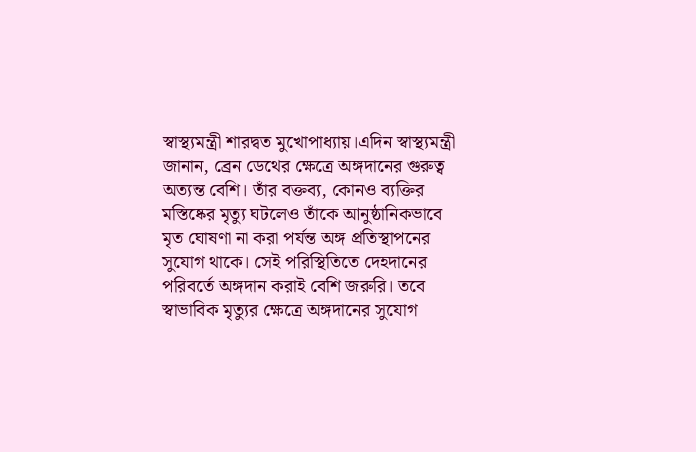স্বাস্থ্যমন্ত্রী শারদ্বত মুখোপাধ্যায়।এদিন স্বাস্থ্যমন্ত্রী জানান, ব্রেন ডেথের ক্ষেত্রে অঙ্গদানের গুরুত্ব অত্যন্ত বেশি। তাঁর বক্তব্য, কোনও ব্যক্তির মস্তিষ্কের মৃত্যু ঘটলেও তাঁকে আনুষ্ঠানিকভাবে মৃত ঘোষণা না করা পর্যন্ত অঙ্গ প্রতিস্থাপনের সুযোগ থাকে। সেই পরিস্থিতিতে দেহদানের পরিবর্তে অঙ্গদান করাই বেশি জরুরি। তবে স্বাভাবিক মৃত্যুর ক্ষেত্রে অঙ্গদানের সুযোগ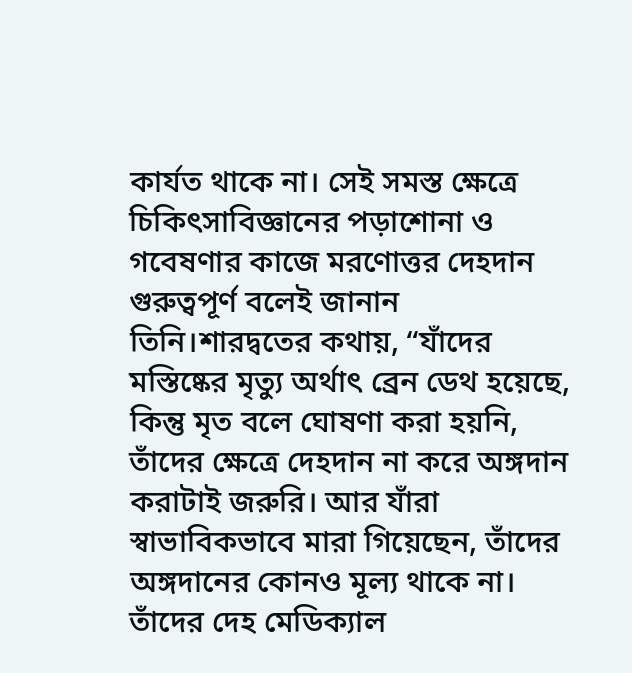কার্যত থাকে না। সেই সমস্ত ক্ষেত্রে চিকিৎসাবিজ্ঞানের পড়াশোনা ও গবেষণার কাজে মরণোত্তর দেহদান গুরুত্বপূর্ণ বলেই জানান তিনি।শারদ্বতের কথায়, “যাঁদের মস্তিষ্কের মৃত্যু অর্থাৎ ব্রেন ডেথ হয়েছে, কিন্তু মৃত বলে ঘোষণা করা হয়নি, তাঁদের ক্ষেত্রে দেহদান না করে অঙ্গদান করাটাই জরুরি। আর যাঁরা স্বাভাবিকভাবে মারা গিয়েছেন, তাঁদের অঙ্গদানের কোনও মূল্য থাকে না। তাঁদের দেহ মেডিক্যাল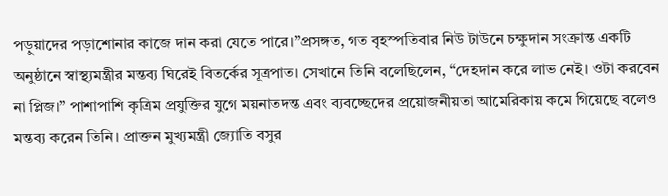পড়ুয়াদের পড়াশোনার কাজে দান করা যেতে পারে।”প্রসঙ্গত, গত বৃহস্পতিবার নিউ টাউনে চক্ষুদান সংক্রান্ত একটি অনুষ্ঠানে স্বাস্থ্যমন্ত্রীর মন্তব্য ঘিরেই বিতর্কের সূত্রপাত। সেখানে তিনি বলেছিলেন, “দেহদান করে লাভ নেই। ওটা করবেন না প্লিজ।” পাশাপাশি কৃত্রিম প্রযুক্তির যুগে ময়নাতদন্ত এবং ব্যবচ্ছেদের প্রয়োজনীয়তা আমেরিকায় কমে গিয়েছে বলেও মন্তব্য করেন তিনি। প্রাক্তন মুখ্যমন্ত্রী জ্যোতি বসুর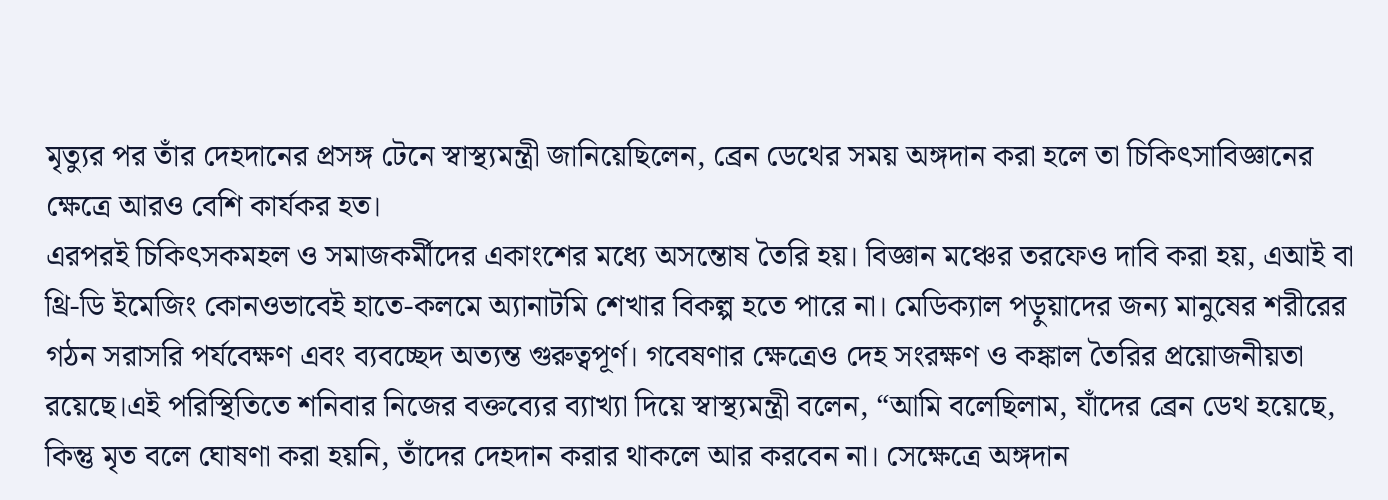মৃত্যুর পর তাঁর দেহদানের প্রসঙ্গ টেনে স্বাস্থ্যমন্ত্রী জানিয়েছিলেন, ব্রেন ডেথের সময় অঙ্গদান করা হলে তা চিকিৎসাবিজ্ঞানের ক্ষেত্রে আরও বেশি কার্যকর হত।
এরপরই চিকিৎসকমহল ও সমাজকর্মীদের একাংশের মধ্যে অসন্তোষ তৈরি হয়। বিজ্ঞান মঞ্চের তরফেও দাবি করা হয়, এআই বা থ্রি-ডি ইমেজিং কোনওভাবেই হাতে-কলমে অ্যানাটমি শেখার বিকল্প হতে পারে না। মেডিক্যাল পড়ুয়াদের জন্য মানুষের শরীরের গঠন সরাসরি পর্যবেক্ষণ এবং ব্যবচ্ছেদ অত্যন্ত গুরুত্বপূর্ণ। গবেষণার ক্ষেত্রেও দেহ সংরক্ষণ ও কঙ্কাল তৈরির প্রয়োজনীয়তা রয়েছে।এই পরিস্থিতিতে শনিবার নিজের বক্তব্যের ব্যাখ্যা দিয়ে স্বাস্থ্যমন্ত্রী বলেন, “আমি বলেছিলাম, যাঁদের ব্রেন ডেথ হয়েছে, কিন্তু মৃত বলে ঘোষণা করা হয়নি, তাঁদের দেহদান করার থাকলে আর করবেন না। সেক্ষেত্রে অঙ্গদান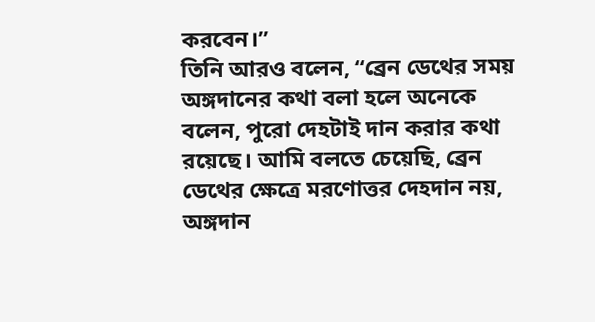করবেন।”
তিনি আরও বলেন, “ব্রেন ডেথের সময় অঙ্গদানের কথা বলা হলে অনেকে বলেন, পুরো দেহটাই দান করার কথা রয়েছে। আমি বলতে চেয়েছি, ব্রেন ডেথের ক্ষেত্রে মরণোত্তর দেহদান নয়, অঙ্গদান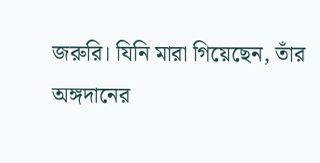জরুরি। যিনি মারা গিয়েছেন, তাঁর অঙ্গদানের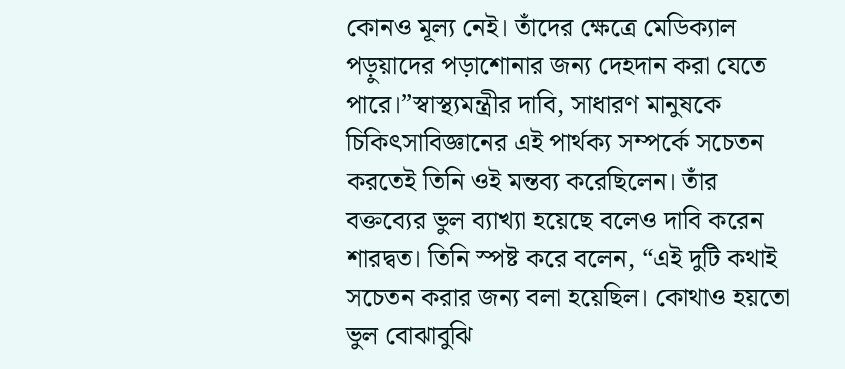কোনও মূল্য নেই। তাঁদের ক্ষেত্রে মেডিক্যাল পড়ুয়াদের পড়াশোনার জন্য দেহদান করা যেতে পারে।”স্বাস্থ্যমন্ত্রীর দাবি, সাধারণ মানুষকে চিকিৎসাবিজ্ঞানের এই পার্থক্য সম্পর্কে সচেতন করতেই তিনি ওই মন্তব্য করেছিলেন। তাঁর বক্তব্যের ভুল ব্যাখ্যা হয়েছে বলেও দাবি করেন শারদ্বত। তিনি স্পষ্ট করে বলেন, “এই দুটি কথাই সচেতন করার জন্য বলা হয়েছিল। কোথাও হয়তো ভুল বোঝাবুঝি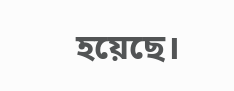হয়েছে।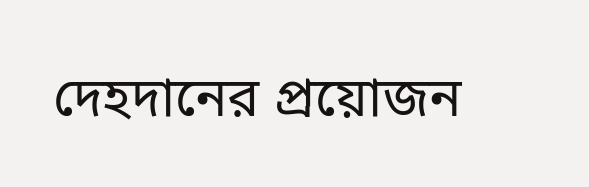দেহদানের প্রয়োজন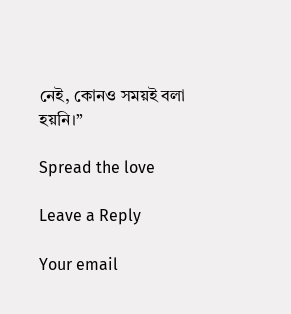নেই, কোনও সময়ই বলা হয়নি।”

Spread the love

Leave a Reply

Your email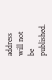address will not be published.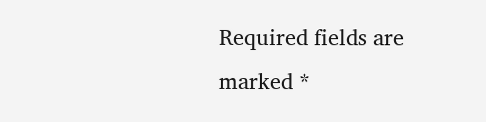Required fields are marked *